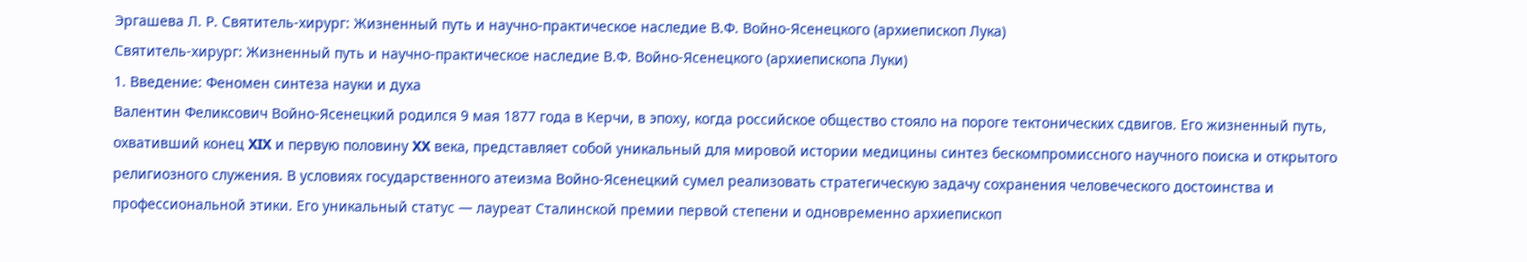Эргашева Л. Р. Святитель-хирург: Жизненный путь и научно-практическое наследие В.Ф. Войно-Ясенецкого (архиепископ Лука)
Святитель-хирург: Жизненный путь и научно-практическое наследие В.Ф. Войно-Ясенецкого (архиепископа Луки)
1. Введение: Феномен синтеза науки и духа
Валентин Феликсович Войно-Ясенецкий родился 9 мая 1877 года в Керчи, в эпоху, когда российское общество стояло на пороге тектонических сдвигов. Его жизненный путь, охвативший конец XIX и первую половину XX века, представляет собой уникальный для мировой истории медицины синтез бескомпромиссного научного поиска и открытого религиозного служения. В условиях государственного атеизма Войно-Ясенецкий сумел реализовать стратегическую задачу сохранения человеческого достоинства и профессиональной этики. Его уникальный статус — лауреат Сталинской премии первой степени и одновременно архиепископ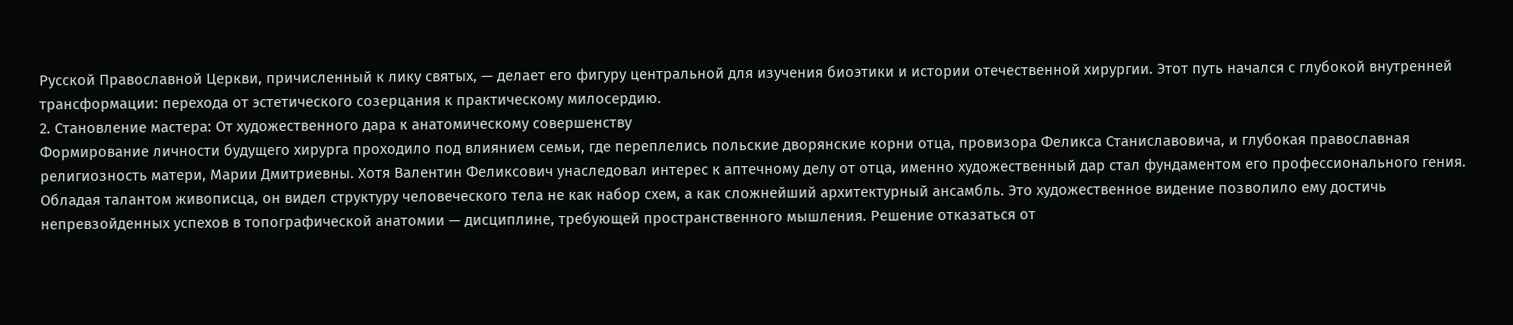Русской Православной Церкви, причисленный к лику святых, — делает его фигуру центральной для изучения биоэтики и истории отечественной хирургии. Этот путь начался с глубокой внутренней трансформации: перехода от эстетического созерцания к практическому милосердию.
2. Становление мастера: От художественного дара к анатомическому совершенству
Формирование личности будущего хирурга проходило под влиянием семьи, где переплелись польские дворянские корни отца, провизора Феликса Станиславовича, и глубокая православная религиозность матери, Марии Дмитриевны. Хотя Валентин Феликсович унаследовал интерес к аптечному делу от отца, именно художественный дар стал фундаментом его профессионального гения. Обладая талантом живописца, он видел структуру человеческого тела не как набор схем, а как сложнейший архитектурный ансамбль. Это художественное видение позволило ему достичь непревзойденных успехов в топографической анатомии — дисциплине, требующей пространственного мышления. Решение отказаться от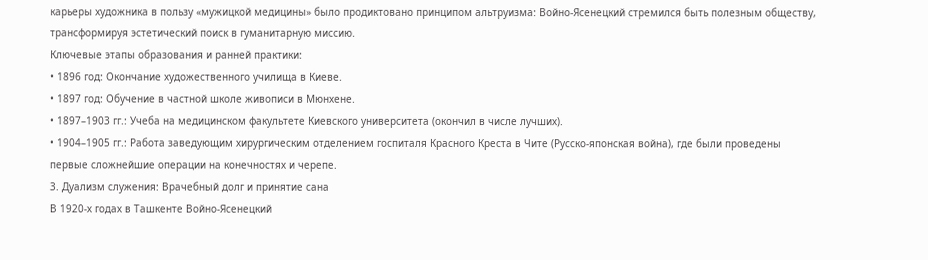карьеры художника в пользу «мужицкой медицины» было продиктовано принципом альтруизма: Войно-Ясенецкий стремился быть полезным обществу, трансформируя эстетический поиск в гуманитарную миссию.
Ключевые этапы образования и ранней практики:
• 1896 год: Окончание художественного училища в Киеве.
• 1897 год: Обучение в частной школе живописи в Мюнхене.
• 1897–1903 гг.: Учеба на медицинском факультете Киевского университета (окончил в числе лучших).
• 1904–1905 гг.: Работа заведующим хирургическим отделением госпиталя Красного Креста в Чите (Русско-японская война), где были проведены первые сложнейшие операции на конечностях и черепе.
3. Дуализм служения: Врачебный долг и принятие сана
В 1920-х годах в Ташкенте Войно-Ясенецкий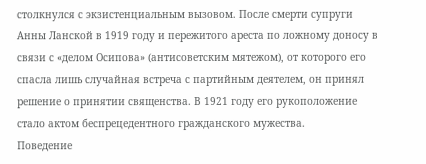столкнулся с экзистенциальным вызовом. После смерти супруги Анны Ланской в 1919 году и пережитого ареста по ложному доносу в связи с «делом Осипова» (антисоветским мятежом), от которого его спасла лишь случайная встреча с партийным деятелем, он принял решение о принятии священства. В 1921 году его рукоположение стало актом беспрецедентного гражданского мужества.
Поведение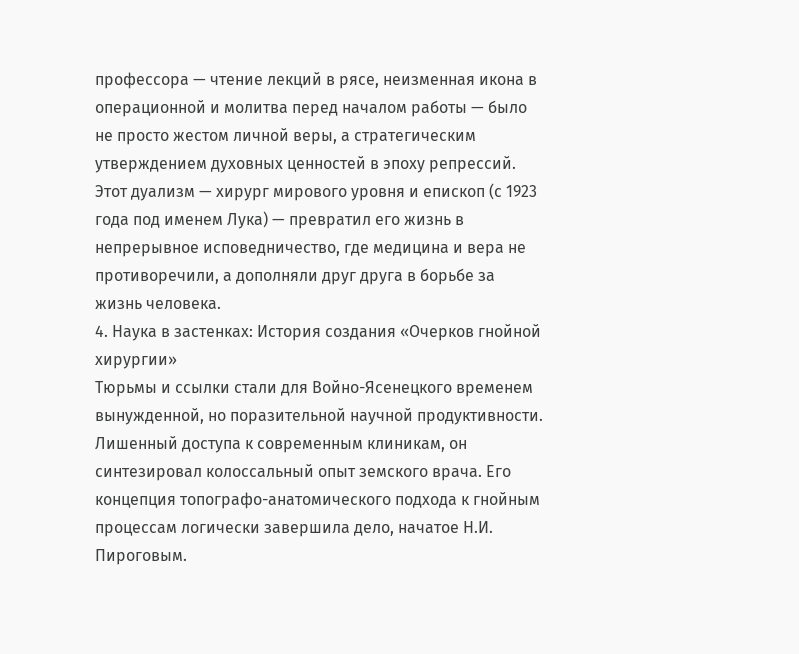профессора — чтение лекций в рясе, неизменная икона в операционной и молитва перед началом работы — было не просто жестом личной веры, а стратегическим утверждением духовных ценностей в эпоху репрессий. Этот дуализм — хирург мирового уровня и епископ (с 1923 года под именем Лука) — превратил его жизнь в непрерывное исповедничество, где медицина и вера не противоречили, а дополняли друг друга в борьбе за жизнь человека.
4. Наука в застенках: История создания «Очерков гнойной хирургии»
Тюрьмы и ссылки стали для Войно-Ясенецкого временем вынужденной, но поразительной научной продуктивности. Лишенный доступа к современным клиникам, он синтезировал колоссальный опыт земского врача. Его концепция топографо-анатомического подхода к гнойным процессам логически завершила дело, начатое Н.И. Пироговым.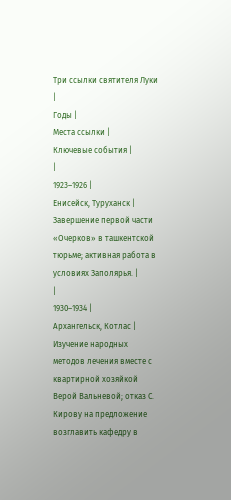Три ссылки святителя Луки
|
Годы |
Места ссылки |
Ключевые события |
|
1923–1926 |
Енисейск, Туруханск |
Завершение первой части «Очерков» в ташкентской тюрьме; активная работа в условиях Заполярья. |
|
1930–1934 |
Архангельск, Котлас |
Изучение народных методов лечения вместе с квартирной хозяйкой Верой Вальневой; отказ С. Кирову на предложение возглавить кафедру в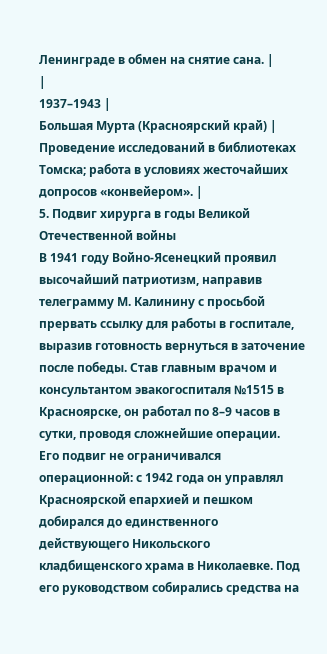Ленинграде в обмен на снятие сана. |
|
1937–1943 |
Большая Мурта (Красноярский край) |
Проведение исследований в библиотеках Томска; работа в условиях жесточайших допросов «конвейером». |
5. Подвиг хирурга в годы Великой Отечественной войны
В 1941 году Войно-Ясенецкий проявил высочайший патриотизм, направив телеграмму М. Калинину с просьбой прервать ссылку для работы в госпитале, выразив готовность вернуться в заточение после победы. Став главным врачом и консультантом эвакогоспиталя №1515 в Красноярске, он работал по 8–9 часов в сутки, проводя сложнейшие операции.
Его подвиг не ограничивался операционной: с 1942 года он управлял Красноярской епархией и пешком добирался до единственного действующего Никольского кладбищенского храма в Николаевке. Под его руководством собирались средства на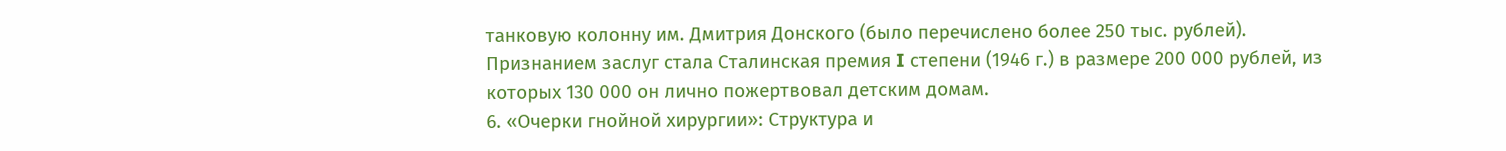танковую колонну им. Дмитрия Донского (было перечислено более 250 тыс. рублей). Признанием заслуг стала Сталинская премия I степени (1946 г.) в размере 200 000 рублей, из которых 130 000 он лично пожертвовал детским домам.
6. «Очерки гнойной хирургии»: Структура и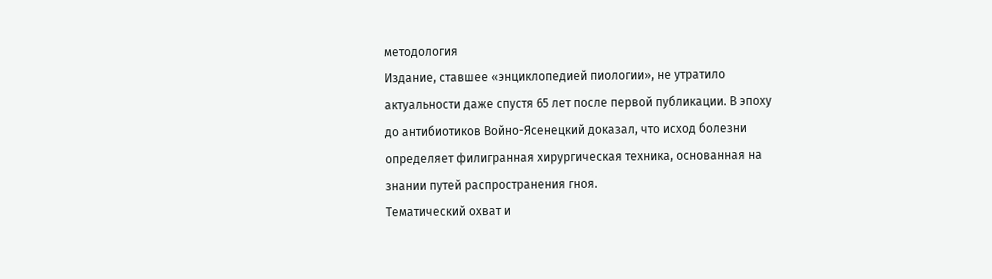методология
Издание, ставшее «энциклопедией пиологии», не утратило актуальности даже спустя 65 лет после первой публикации. В эпоху до антибиотиков Войно-Ясенецкий доказал, что исход болезни определяет филигранная хирургическая техника, основанная на знании путей распространения гноя.
Тематический охват и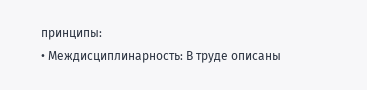принципы:
• Междисциплинарность: В труде описаны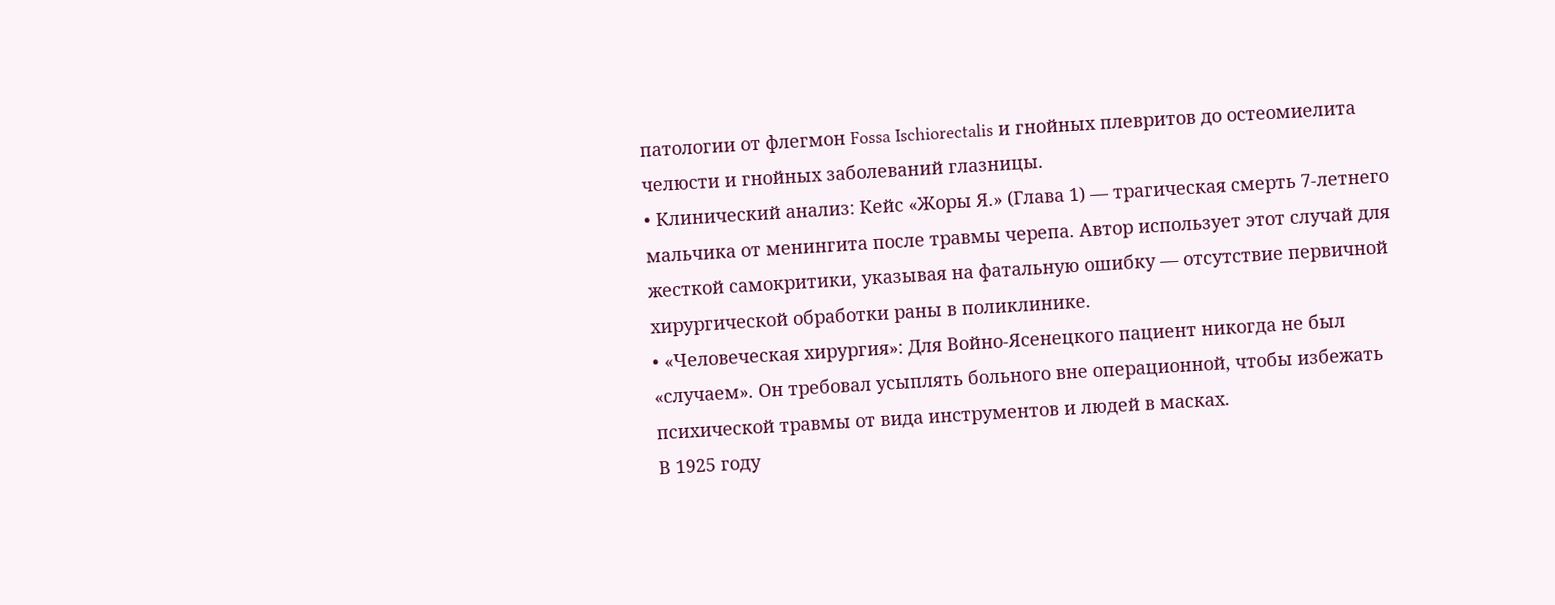патологии от флегмон Fossa Ischiorectalis и гнойных плевритов до остеомиелита челюсти и гнойных заболеваний глазницы.
• Клинический анализ: Кейс «Жоры Я.» (Глава 1) — трагическая смерть 7-летнего мальчика от менингита после травмы черепа. Автор использует этот случай для жесткой самокритики, указывая на фатальную ошибку — отсутствие первичной хирургической обработки раны в поликлинике.
• «Человеческая хирургия»: Для Войно-Ясенецкого пациент никогда не был «случаем». Он требовал усыплять больного вне операционной, чтобы избежать психической травмы от вида инструментов и людей в масках.
В 1925 году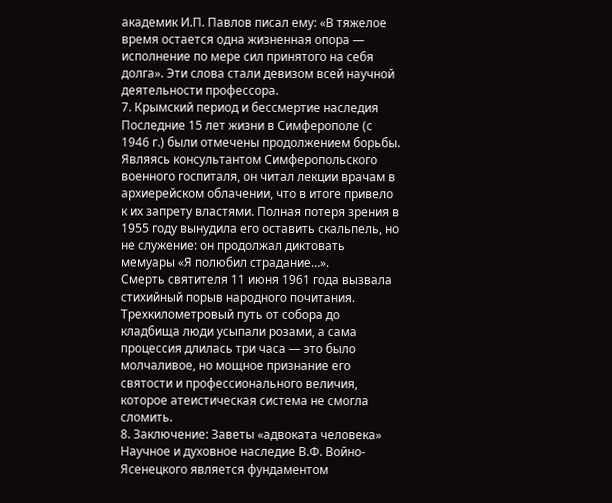академик И.П. Павлов писал ему: «В тяжелое время остается одна жизненная опора — исполнение по мере сил принятого на себя долга». Эти слова стали девизом всей научной деятельности профессора.
7. Крымский период и бессмертие наследия
Последние 15 лет жизни в Симферополе (с 1946 г.) были отмечены продолжением борьбы. Являясь консультантом Симферопольского военного госпиталя, он читал лекции врачам в архиерейском облачении, что в итоге привело к их запрету властями. Полная потеря зрения в 1955 году вынудила его оставить скальпель, но не служение: он продолжал диктовать мемуары «Я полюбил страдание…».
Смерть святителя 11 июня 1961 года вызвала стихийный порыв народного почитания. Трехкилометровый путь от собора до кладбища люди усыпали розами, а сама процессия длилась три часа — это было молчаливое, но мощное признание его святости и профессионального величия, которое атеистическая система не смогла сломить.
8. Заключение: Заветы «адвоката человека»
Научное и духовное наследие В.Ф. Войно-Ясенецкого является фундаментом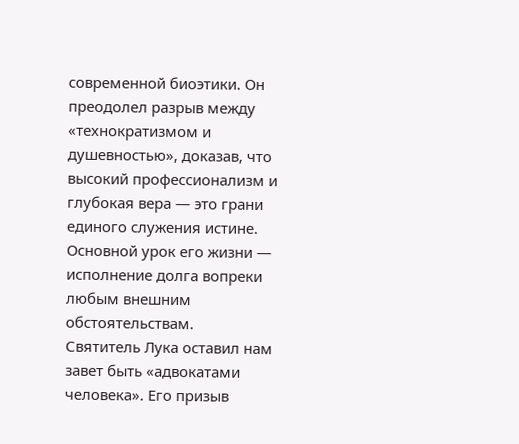современной биоэтики. Он преодолел разрыв между «технократизмом и душевностью», доказав, что высокий профессионализм и глубокая вера — это грани единого служения истине. Основной урок его жизни — исполнение долга вопреки любым внешним обстоятельствам.
Святитель Лука оставил нам завет быть «адвокатами человека». Его призыв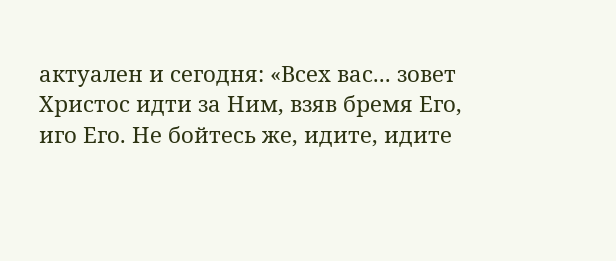актуален и сегодня: «Всех вас... зовет Христос идти за Ним, взяв бремя Его, иго Его. Не бойтесь же, идите, идите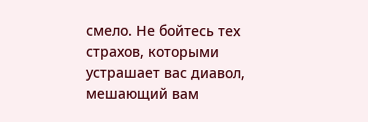смело. Не бойтесь тех страхов, которыми устрашает вас диавол, мешающий вам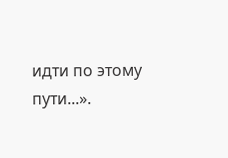идти по этому пути...».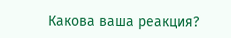Какова ваша реакция?